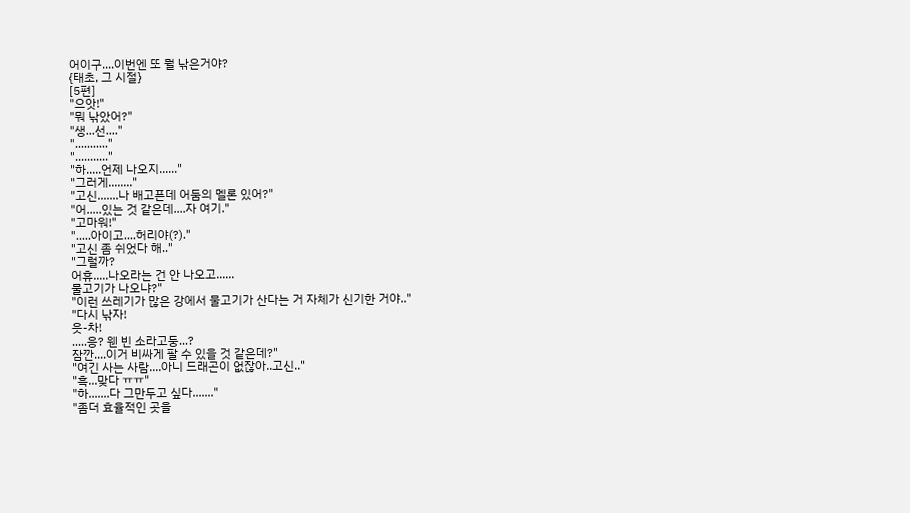어이구....이번엔 또 뭘 낚은거야?
{태초, 그 시절}
[5편]
"으앗!"
"뭐 낚았어?"
"생...선...."
"..........."
"..........."
"하.....언제 나오지......"
"그러게........"
"고신.......나 배고픈데 어둠의 멜론 있어?"
"어.....있는 것 같은데....자 여기."
"고마워!"
".....아이고....허리야(?)."
"고신 좀 쉬었다 해.."
"그럴까?
어휴.....나오라는 건 안 나오고......
물고기가 나오냐?"
"이런 쓰레기가 많은 강에서 물고기가 산다는 거 자체가 신기한 거야.."
"다시 낚자!
읏-차!
.....응? 웬 빈 소라고둥...?
잠깐....이거 비싸게 팔 수 있을 것 같은데?"
"여긴 사는 사람....아니 드래곤이 없잖아..고신.."
"흑...맞다 ㅠㅠ"
"하.......다 그만두고 싶다......."
"좀더 효율적인 곳을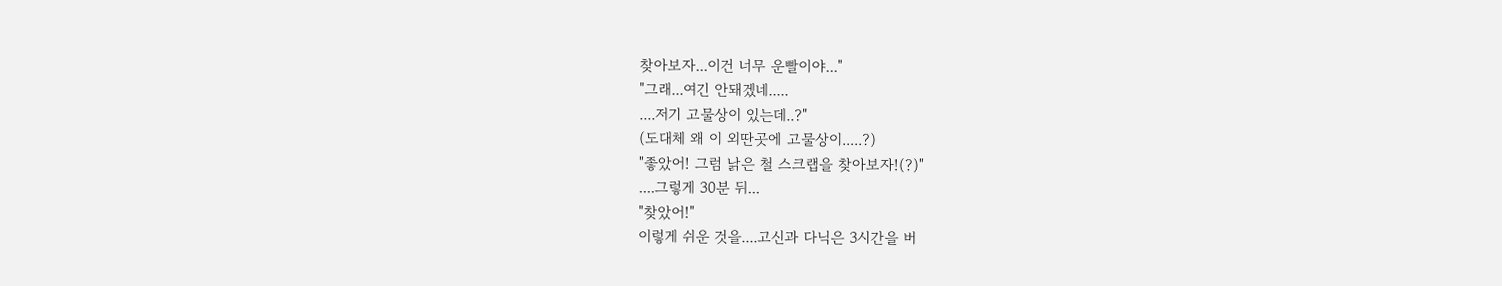찾아보자...이건 너무 운빨이야..."
"그래...여긴 안돼겠네.....
....저기 고물상이 있는데..?"
(도대체 왜 이 외딴곳에 고물상이.....?)
"좋았어! 그럼 낡은 철 스크랩을 찾아보자!(?)"
....그렇게 30분 뒤...
"찾았어!"
이렇게 쉬운 것을....고신과 다닉은 3시간을 버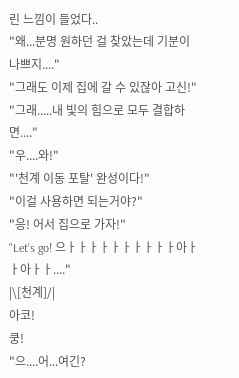린 느낌이 들었다..
"왜...분명 원하던 걸 찾았는데 기분이 나쁘지...."
"그래도 이제 집에 갈 수 있잖아 고신!"
"그래.....내 빛의 힘으로 모두 결합하면...."
"우....와!"
"'천계 이동 포탈' 완성이다!"
"이걸 사용하면 되는거야?"
"응! 어서 집으로 가자!"
"Let's go! 으ㅏㅏㅏㅏㅏㅏㅏㅏㅏㅏ아ㅏㅏ아ㅏㅏ...."
|\[천계]/|
아코!
쿵!
"으....어...여긴?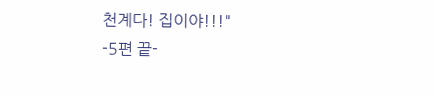천계다! 집이야!!!"
-5편 끝-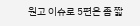원고 이슈로 5편은 좀 짧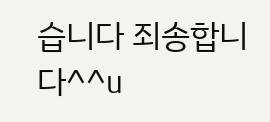습니다 죄송합니다^^u